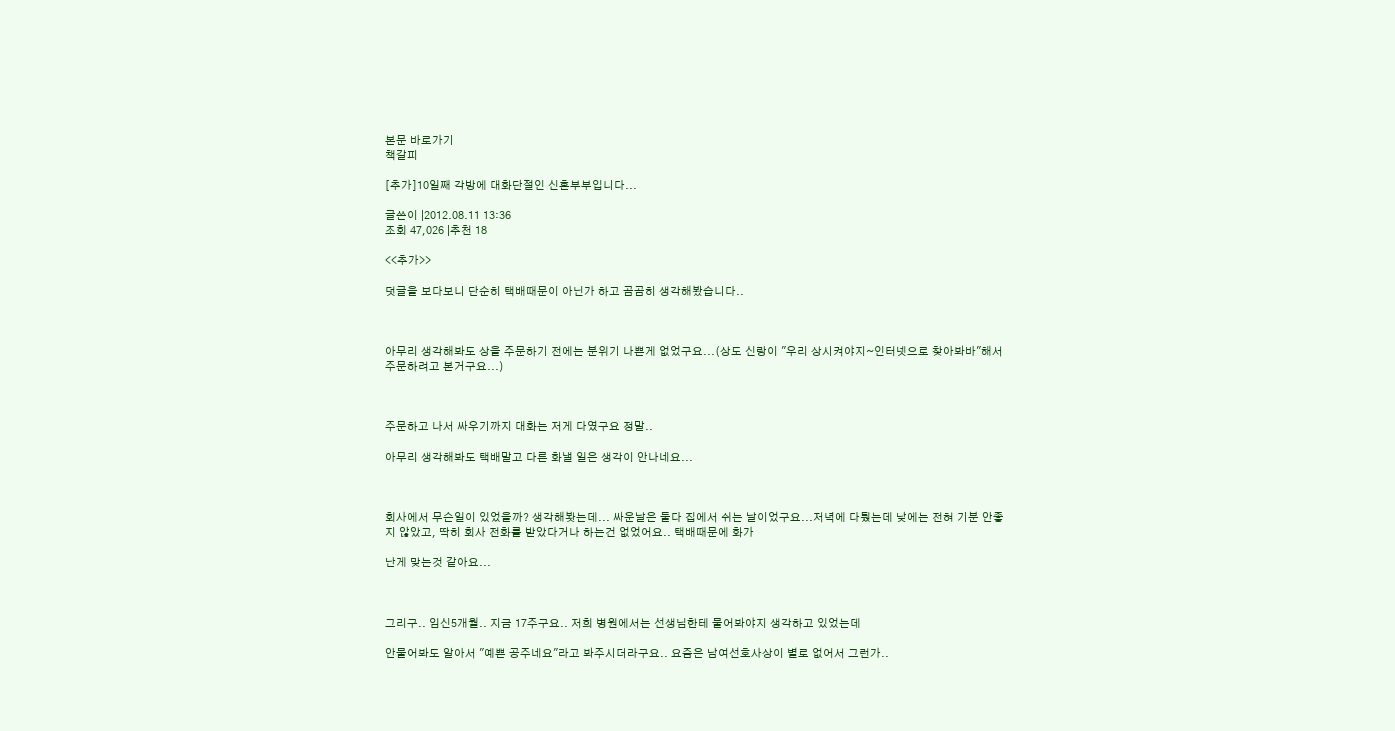본문 바로가기
책갈피

[추가]10일째 각방에 대화단절인 신혼부부입니다...

글쓴이 |2012.08.11 13:36
조회 47,026 |추천 18

<<추가>>

덧글을 보다보니 단순히 택배때문이 아닌가 하고 곰곰히 생각해봤습니다..



아무리 생각해봐도 상을 주문하기 전에는 분위기 나쁜게 없었구요...(상도 신랑이 "우리 상시켜야지~인터넷으로 찾아봐바"해서 주문하려고 본거구요...)



주문하고 나서 싸우기까지 대화는 저게 다였구요 정말..

아무리 생각해봐도 택배말고 다른 화낼 일은 생각이 안나네요...



회사에서 무슨일이 있었을까? 생각해봣는데... 싸운날은 둘다 집에서 쉬는 날이었구요...저녁에 다퉜는데 낮에는 전혀 기분 안좋지 않았고, 딱히 회사 전화를 받았다거나 하는건 없었어요.. 택배때문에 화가

난게 맞는것 같아요...



그리구.. 임신5개월.. 지금 17주구요.. 저희 병원에서는 선생님한테 물어봐야지 생각하고 있었는데

안물어봐도 알아서 "예쁜 공주네요"라고 봐주시더라구요.. 요즘은 남여선호사상이 별로 없어서 그런가..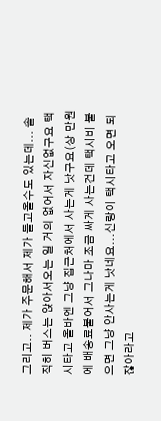그리고.. 제가 주문해서 제가 들고올수도 있는데... 솔직히 버스는 앉아서오는 일 거의 없어서 자신없구요 택시타고 올바엔 그냥 집근처에서 사는게 낫구요(상 만원에 배송료붙어서 그나마 조금 싸게 사는건데 택시비 붙으면 그냥 안사는게 낫네요...신랑이 택시타고 오면 되잖아라고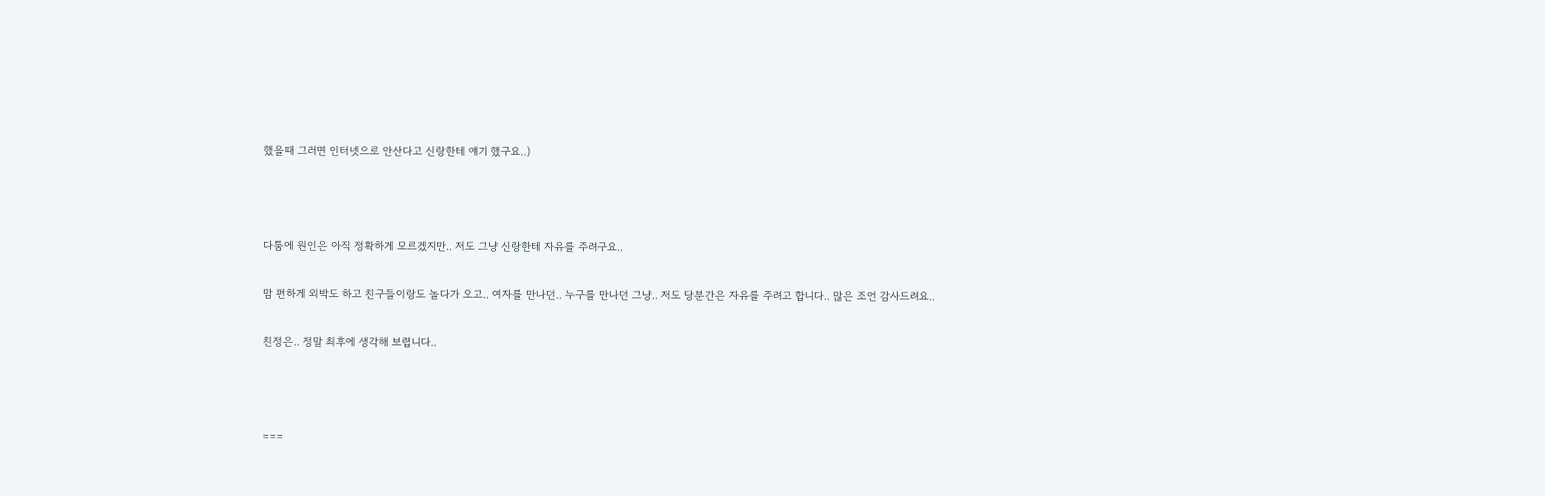했을때 그러면 인터넷으로 안산다고 신랑한테 얘기 했구요..)



다툼에 원인은 아직 정확하게 모르겠지만.. 저도 그냥 신랑한테 자유를 주려구요..

맘 편하게 외박도 하고 친구들이랑도 놀다가 오고.. 여자를 만나던.. 누구를 만나던 그냥.. 저도 당분간은 자유를 주려고 합니다.. 많은 조언 감사드려요..

친정은.. 정말 최후에 생각해 보렵니다..



===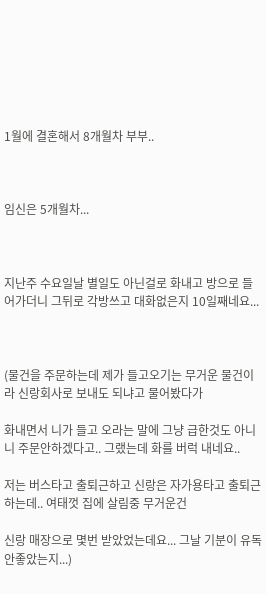1월에 결혼해서 8개월차 부부..



임신은 5개월차...



지난주 수요일날 별일도 아닌걸로 화내고 방으로 들어가더니 그뒤로 각방쓰고 대화없은지 10일째네요...



(물건을 주문하는데 제가 들고오기는 무거운 물건이라 신랑회사로 보내도 되냐고 물어봤다가

화내면서 니가 들고 오라는 말에 그냥 급한것도 아니니 주문안하겠다고.. 그랬는데 화를 버럭 내네요..

저는 버스타고 출퇴근하고 신랑은 자가용타고 출퇴근 하는데.. 여태껏 집에 살림중 무거운건

신랑 매장으로 몇번 받았었는데요... 그날 기분이 유독 안좋았는지...)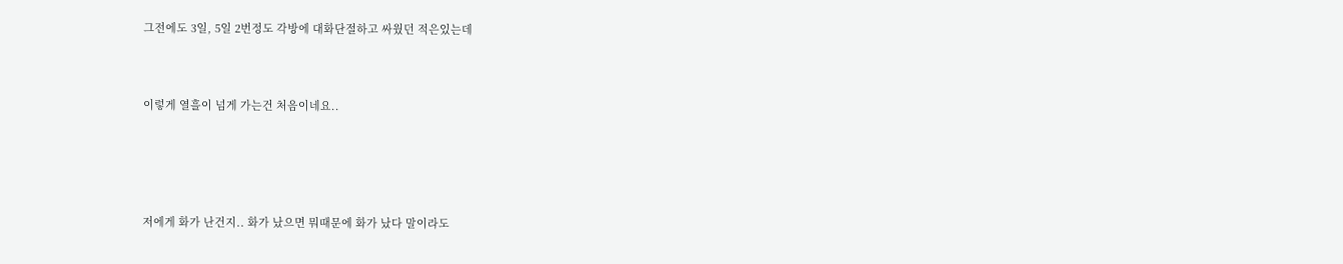그전에도 3일, 5일 2번정도 각방에 대화단절하고 싸웠던 적은있는데



이렇게 열흘이 넘게 가는건 처음이네요..





저에게 화가 난건지.. 화가 났으면 뭐때문에 화가 났다 말이라도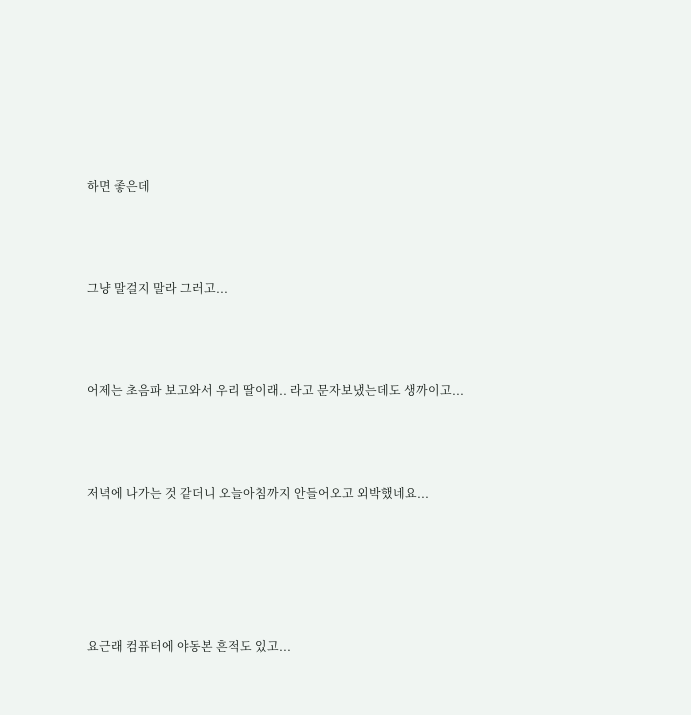하면 좋은데



그냥 말걸지 말라 그러고...



어제는 초음파 보고와서 우리 딸이래.. 라고 문자보냈는데도 생까이고...



저녁에 나가는 것 같더니 오늘아침까지 안들어오고 외박했네요...





요근래 컴퓨터에 야동본 흔적도 있고...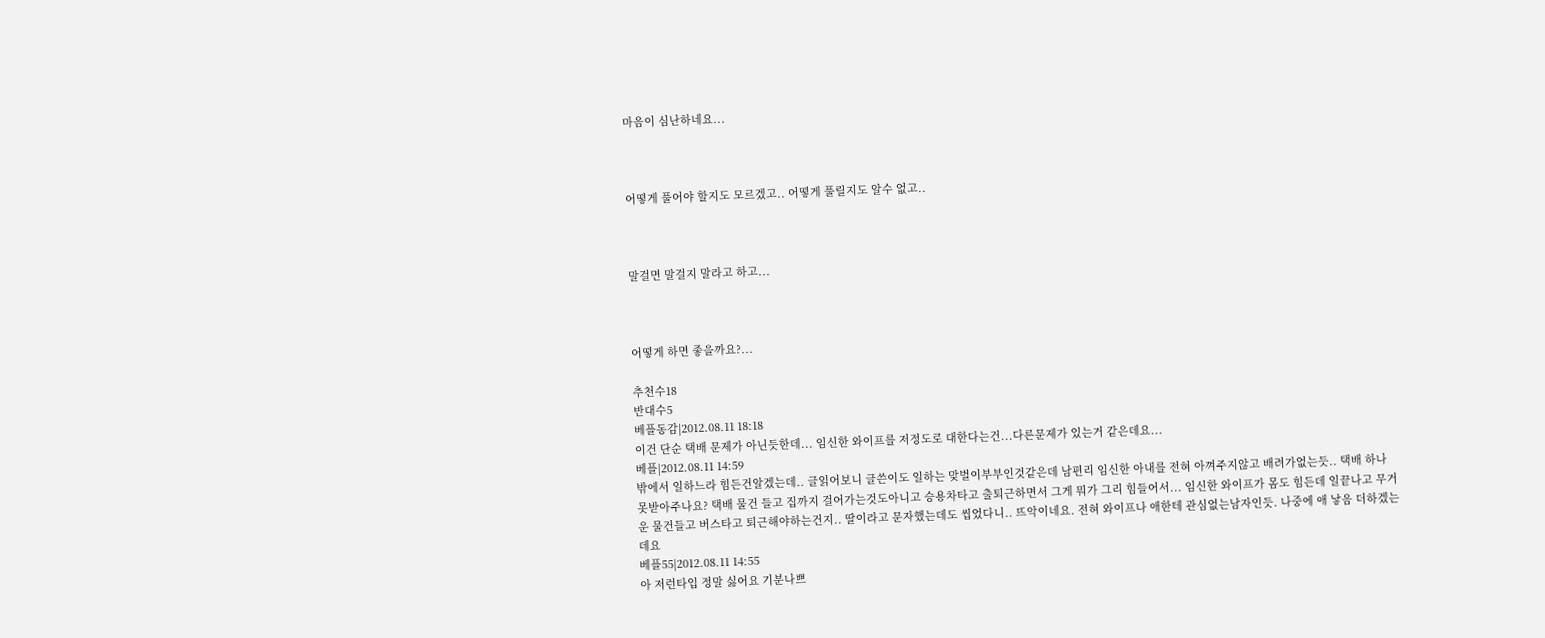마음이 심난하네요...



어떻게 풀어야 할지도 모르겠고.. 어떻게 풀릴지도 알수 없고..



말걸면 말걸지 말라고 하고...



어떻게 하면 좋을까요?...

추천수18
반대수5
베플동감|2012.08.11 18:18
이건 단순 택배 문제가 아닌듯한데... 임신한 와이프를 저정도로 대한다는건...다른문제가 있는거 같은데요...
베플|2012.08.11 14:59
밖에서 일하느라 힘든건알겠는데.. 글읽어보니 글쓴이도 일하는 맞벌이부부인것같은데 남편리 임신한 아내를 전혀 아껴주지않고 배려가없는듯.. 택배 하나 못받아주나요? 택배 물건 들고 집까지 걸어가는것도아니고 승용차타고 출퇴근하면서 그게 뭐가 그리 힘들어서... 임신한 와이프가 몸도 힘든데 일끝나고 무거운 물건들고 버스타고 퇴근해야하는건지.. 딸이라고 문자했는데도 씹었다니.. 뜨악이네요. 전혀 와이프나 애한테 관심없는남자인듯. 나중에 애 낳음 더하겠는데요
베플55|2012.08.11 14:55
아 저런타입 정말 싫어요 기분나쁘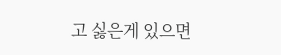고 싫은게 있으면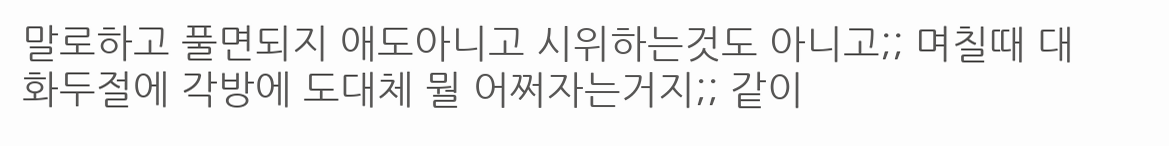말로하고 풀면되지 애도아니고 시위하는것도 아니고;; 며칠때 대화두절에 각방에 도대체 뭘 어쩌자는거지;; 같이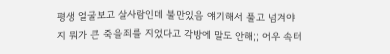평생 얼굴보고 살사람인데 불만있음 얘기해서 풀고 넘겨야지 뭐가 큰 죽을죄를 지었다고 각방에 말도 안해;; 어우 속터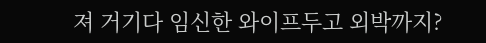져 거기다 임신한 와이프두고 외박까지?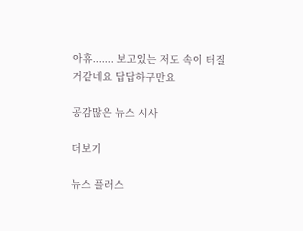아휴....... 보고있는 저도 속이 터질거같네요 답답하구만요

공감많은 뉴스 시사

더보기

뉴스 플러스